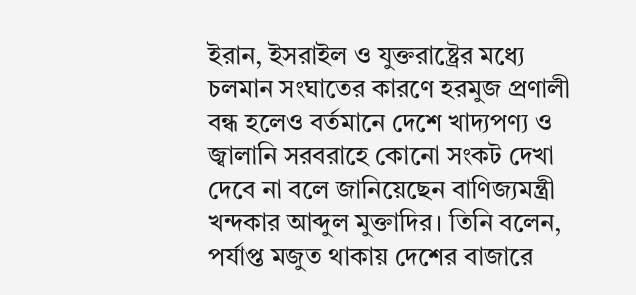ইরান, ইসরাইল ও যুক্তরাষ্ট্রের মধ্যে চলমান সংঘাতের কারণে হরমুজ প্রণালী বন্ধ হলেও বর্তমানে দেশে খাদ্যপণ্য ও জ্বালানি সরবরাহে কোনো সংকট দেখা দেবে না বলে জানিয়েছেন বাণিজ্যমন্ত্রী খন্দকার আব্দুল মুক্তাদির। তিনি বলেন, পর্যাপ্ত মজুত থাকায় দেশের বাজারে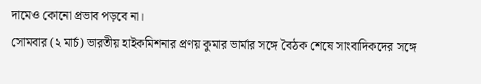দামেও কোনো প্রভাব পড়বে না।
সোমবার (২ মার্চ) ভারতীয় হাইকমিশনার প্রণয় কুমার ভার্মার সঙ্গে বৈঠক শেষে সাংবাদিকদের সঙ্গে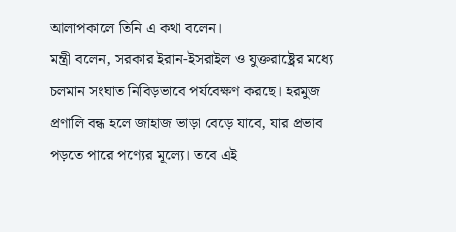আলাপকালে তিনি এ কথা বলেন।
মন্ত্রী বলেন, সরকার ইরান-ইসরাইল ও যুক্তরাষ্ট্রের মধ্যে চলমান সংঘাত নিবিড়ভাবে পর্যবেক্ষণ করছে। হরমুজ প্রণালি বন্ধ হলে জাহাজ ভাড়া বেড়ে যাবে, যার প্রভাব পড়তে পারে পণ্যের মূল্যে। তবে এই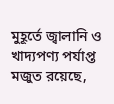মুহূর্তে জ্বালানি ও খাদ্যপণ্য পর্যাপ্ত মজুত রয়েছে,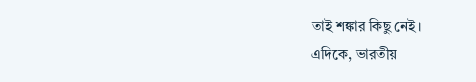তাই শঙ্কার কিছু নেই।
এদিকে, ভারতীয়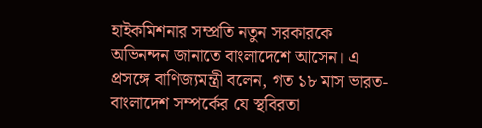হাইকমিশনার সম্প্রতি নতুন সরকারকে অভিনন্দন জানাতে বাংলাদেশে আসেন। এ প্রসঙ্গে বাণিজ্যমন্ত্রী বলেন, গত ১৮ মাস ভারত-বাংলাদেশ সম্পর্কের যে স্থবিরতা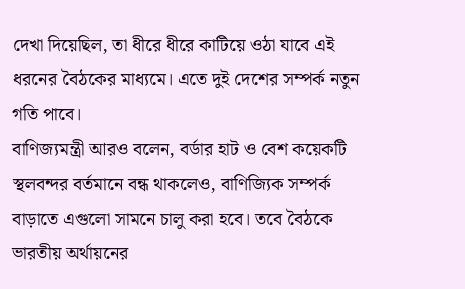দেখা দিয়েছিল, তা ধীরে ধীরে কাটিয়ে ওঠা যাবে এই ধরনের বৈঠকের মাধ্যমে। এতে দুই দেশের সম্পর্ক নতুন গতি পাবে।
বাণিজ্যমন্ত্রী আরও বলেন, বর্ডার হাট ও বেশ কয়েকটি স্থলবন্দর বর্তমানে বন্ধ থাকলেও, বাণিজ্যিক সম্পর্ক বাড়াতে এগুলো সামনে চালু করা হবে। তবে বৈঠকে ভারতীয় অর্থায়নের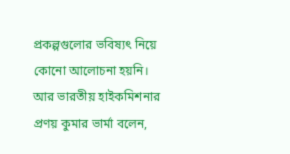প্রকল্পগুলোর ভবিষ্যৎ নিয়ে কোনো আলোচনা হয়নি।
আর ভারতীয় হাইকমিশনার প্রণয় কুমার ভার্মা বলেন,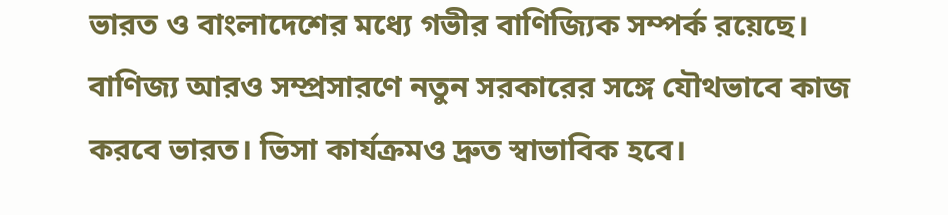ভারত ও বাংলাদেশের মধ্যে গভীর বাণিজ্যিক সম্পর্ক রয়েছে। বাণিজ্য আরও সম্প্রসারণে নতুন সরকারের সঙ্গে যৌথভাবে কাজ করবে ভারত। ভিসা কার্যক্রমও দ্রুত স্বাভাবিক হবে।